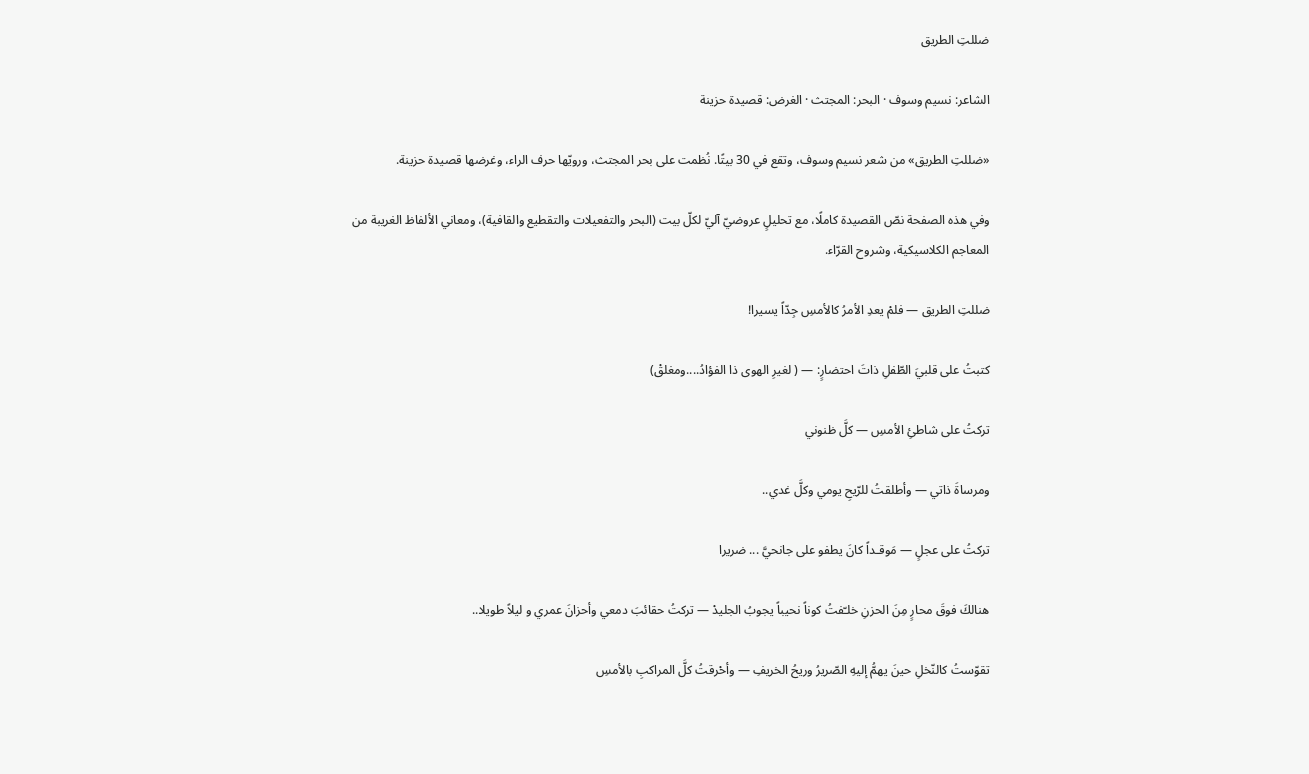ضللتِ الطريق

الشاعر: نسيم وسوف · البحر: المجتث · الغرض: قصيدة حزينة

«ضللتِ الطريق» من شعر نسيم وسوف، وتقع في 30 بيتًا. نُظمت على بحر المجتث، ورويّها حرف الراء، وغرضها قصيدة حزينة.

وفي هذه الصفحة نصّ القصيدة كاملًا، مع تحليلٍ عروضيّ آليّ لكلّ بيت (البحر والتفعيلات والتقطيع والقافية)، ومعاني الألفاظ الغريبة من المعاجم الكلاسيكية، وشروح القرّاء.

ضللتِ الطريق — فلمْ يعدِ الأمرُ كالأمسِ جِدّاً يسيرا!

كتبتُ على قلبيَ الطّفلِ ذاتَ احتضارٍ: — ( لغيرِ الهوى ذا الفؤادُ....ومغلقْ)

تركتُ على شاطئِ الأمسِ — كلَّ ظنوني

ومرساةَ ذاتي — وأطلقتُ للرّيحِ يومي وكلَّ غدي..

تركتُ على عجلٍ — مَوقـداً كانَ يطفو على جانحيَّ ... ضريرا

هنالكَ فوقَ محارٍ مِنَ الحزنِ خلـّفتُ كوناً نحيباً يجوبُ الجليدْ — تركتُ حقائبَ دمعي وأحزانَ عمري و ليلاً طويلا..

تقوّستُ كالنّخلِ حينَ يهمُّ إليهِ الصّريرُ وريحُ الخريفِ — وأحْرقتُ كلَّ المراكبِ بالأمسِ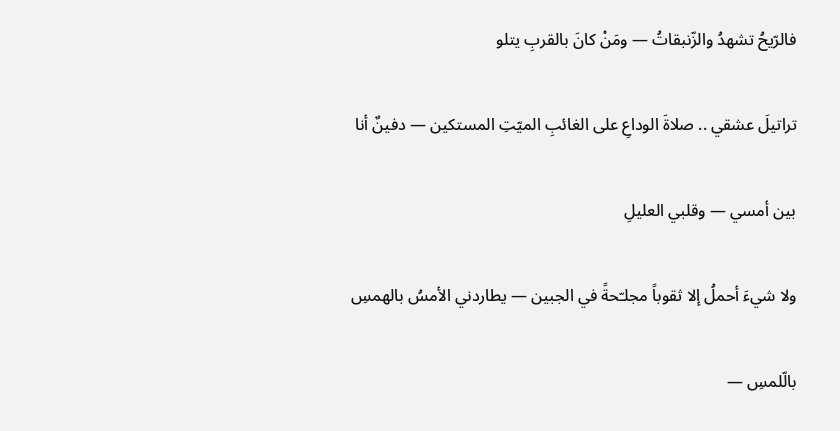فالرّيحُ تشهدُ والزّنبقاتُ — ومَنْ كانَ بالقربِ يتلو

تراتيلَ عشقي .. صلاةَ الوداعِ على الغائبِ الميّتِ المستكين — دفينٌ أنا

بين أمسي — وقلبي العليلِ

ولا شيءَ أحملُ إلا ثقوباً مجلـّحةً في الجبين — يطاردني الأمسُ بالهمسِ

بالّلمسِ —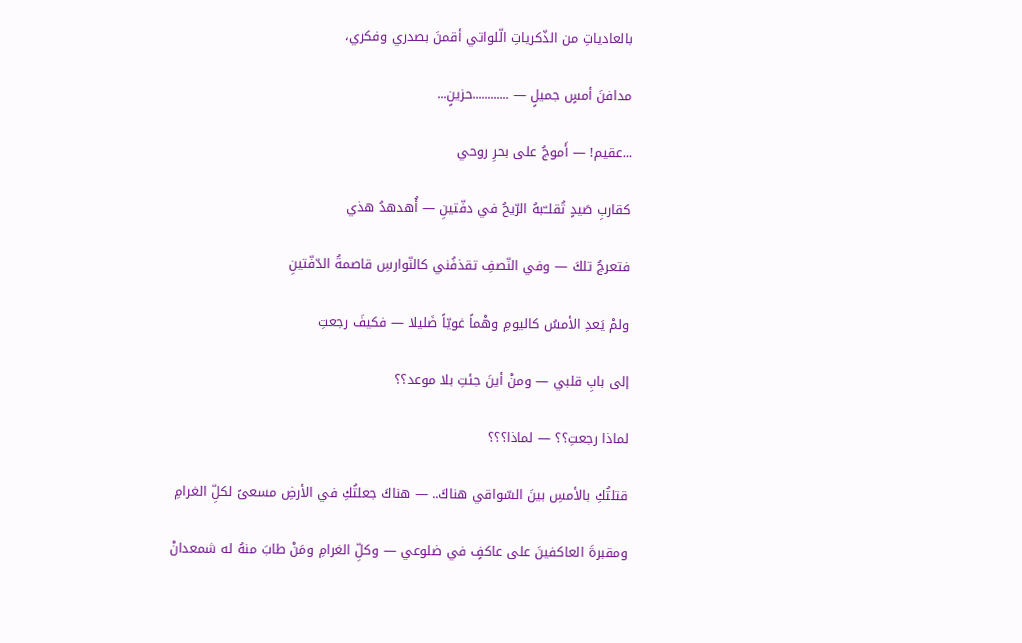بالعادياتِ من الذّكرياتِ الّلواتي أقمنَ بصدري وفكري،

مدافنَ أمسٍ جميلٍ — ............حزينٍ...

...عقيم! — أَموجُ على بحرِ روحي

كقاربِ صَيدٍ تُقلــّبهُ الرّيحُ في دفّتينِ — أُهدهدُ هذي

فتعرجُ تلكَ — وفي النّصفِ تقذفُني كالنّوارسِ قاصمةُ الدّفّتينِ

ولمْ يَعدِ الأمسُ كاليومِ وهْماً غويّاً ضَليلا — فكيفَ رجعتِ

إلى بابِ قلبي — ومنْ أينَ جئتِ بلا موعد؟؟

لماذا رجعتِ؟؟ — لماذا؟؟؟

قتلتُكِ بالأمسِ بينَ السّواقي هناكَ.. — هناكَ جعلتُكِ في الأرضِ مسعىً لكلِّ الغرامِ

ومقبرةَ العاكفينَ على عاكفٍ في ضلوعي — وكلِّ الغرامِ ومَنْ طابَ منهُ له شمعدانْ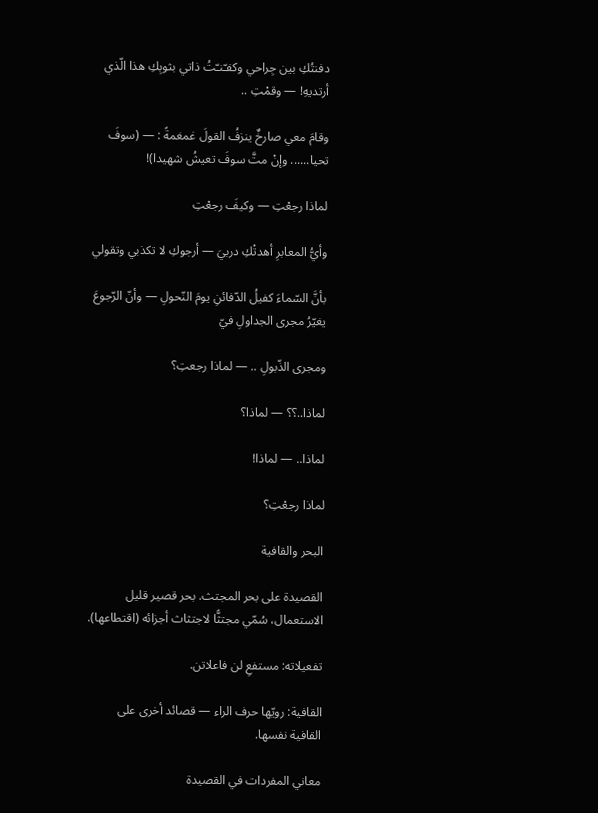دفنتُكِ بين جِراحي وكفـّنـّتُ ذاتي بثوبِكِ هذا الّذي أرتديهِ! — وقمْتِ ..

وقامَ معي صارخٌ ينزفُ القولَ غمغمةً : — (سوفَ تحيا...... وإنْ متَّ سوفَ تعيشُ شهيدا)!

لماذا رجعْتِ — وكيفَ رجعْتِ

وأيُّ المعابرِ أهدتْكِ دربيَ — أرجوكِ لا تكذبي وتقولي

بأنَّ السّماءَ كفيلُ الدّفائنِ يومَ النّحولِ — وأنّ الرّجوعَ يغيّرُ مجرى الجداولِ فيّ

ومجرى الذّبولِ .. — لماذا رجعتِ؟

لماذا..؟؟ — لماذا؟

لماذا.. — لماذا!

لماذا رجعْتِ؟

البحر والقافية

القصيدة على بحر المجتث. بحر قصير قليل الاستعمال، سُمّي مجتثًّا لاجتثاث أجزائه (اقتطاعها).

تفعيلاته: مستفعِ لن فاعلاتن.

القافية: رويّها حرف الراء — قصائد أخرى على القافية نفسها.

معاني المفردات في القصيدة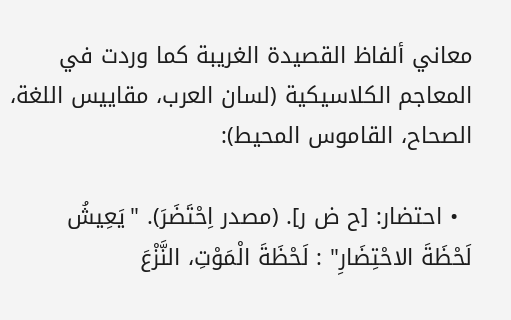معاني ألفاظ القصيدة الغريبة كما وردت في المعاجم الكلاسيكية (لسان العرب، مقاييس اللغة، الصحاح، القاموس المحيط):

  • احتضار: [ح ض ر]. (مصدر اِحْتَضَرَ). "يَعِيشُ لَحْظَةَ الاحْتِضَارِ" : لَحْظَةَ الْمَوْتِ، النَّزْعَ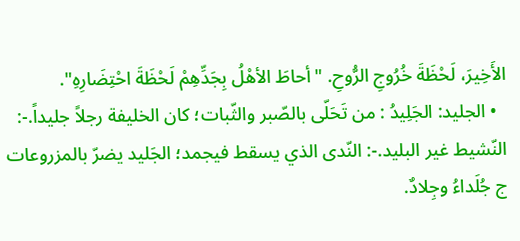الأَخِيرَ، لَحْظَةَ خُرُوجِ الرُّوحِ. "أحاطَ الأهْلُ بِجَدِّهِمْ لَحْظَةَ احْتِضَارِهِ".
  • الجليد: الجَلِيدُ : من تَحَلّى بالصّبر والثّبات؛ كان الخليفة رجلاً جليداً.-: النّشيط غير البليد.-: النّدى الذي يسقط فيجمد؛ الجَليد يضرّ بالمزروعات ج جُلَداءُ وجِلادٌ.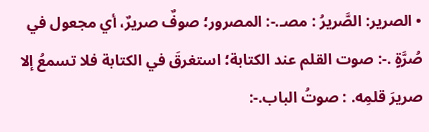• الصرير: الصَّريرُ : مصـ.-: المصرور؛ صوفٌ صريرٌ، أي مجعول في صُرَّةٍ .-: صوت القلم عند الكتابة؛ استغرقَ في الكتابة فلا تسمعُ إلا صريرَ قلمِه. : صوتُ الباب.-: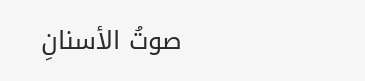صوتُ الأسنانِ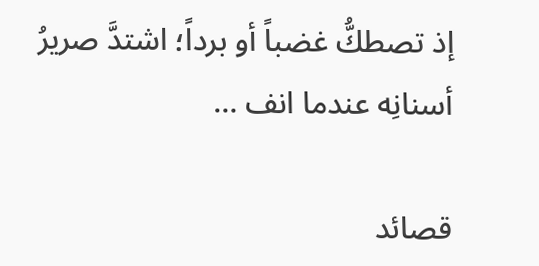إذ تصطكُّ غضباً أو برداً؛ اشتدَّ صريرُ أسنانِه عندما انف …

قصائد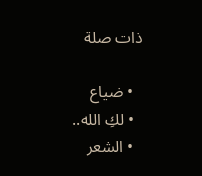ذات صلة

  • ضياع
  • لكِ الله..
  • الشعر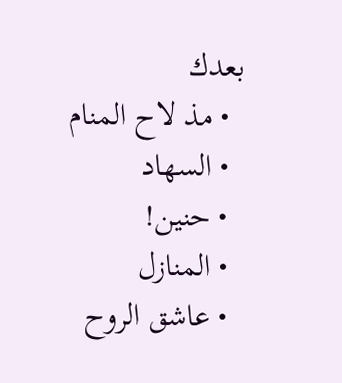بعدك
  • مذ لاح المنام
  • السهاد
  • حنين!
  • المنازل
  • عاشق الروح